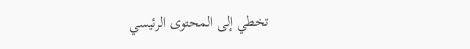تخطي إلى المحتوى الرئيسي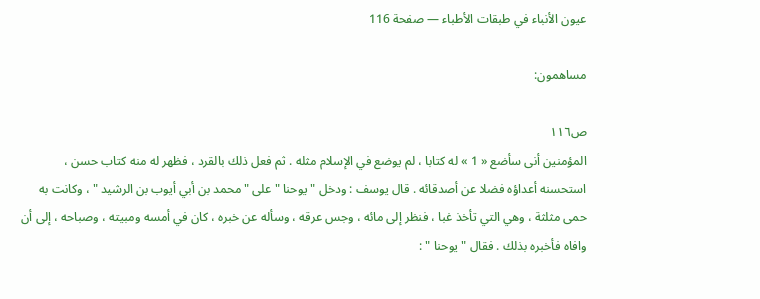عيون الأنباء في طبقات الأطباء — صفحة 116

مساهمون:

ص١١٦
المؤمنين أنى سأضع « 1 » له كتابا ، لم يوضع في الإسلام مثله . ثم فعل ذلك بالقرد ، فظهر له منه كتاب حسن ، استحسنه أعداؤه فضلا عن أصدقائه . قال يوسف : ودخل " يوحنا " على " محمد بن أبي أيوب بن الرشيد " ، وكانت به حمى مثلثة ، وهي التي تأخذ غبا ، فنظر إلى مائه ، وجس عرقه ، وسأله عن خبره ، كان في أمسه ومبيته ، وصباحه ، إلى أن وافاه فأخبره بذلك . فقال " يوحنا " :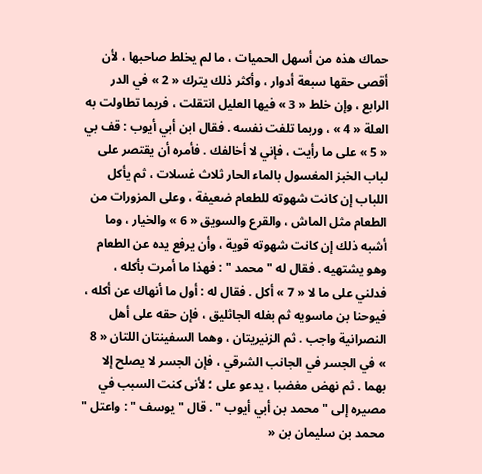حماك هذه من أسهل الحميات ، ما لم يخلط صاحبها ، لأن أقصى حقها سبعة أدوار ، وأكثر ذلك يترك « 2 » في الدر الرابع ، وإن خلط « 3 » فيها العليل انتقلت ، فربما تطاولت به العلة « 4 » ، وربما تلفت نفسه . فقال ابن أبي أيوب : قف بي « 5 » على ما رأيت ، فإني لا أخالفك . فأمره أن يقتصر على لباب الخبز المغسول بالماء الحار ثلاث غسلات ، ثم يأكل اللباب إن كانت شهوته للطعام ضعيفة ، وعلى المزورات من الطعام مثل الماش ، والقرع والسويق « 6 » والخيار ، وما أشبه ذلك إن كانت شهوته قوية ، وأن يرفع يده عن الطعام وهو يشتهيه . فقال له " محمد " : فهذا ما أمرت بأكله ، فدلني على ما لا « 7 » أكل . فقال له : أول ما أنهاك عن أكله ، فيوحنا بن ماسويه ثم بغله الجاثليق ، فإن حقه على أهل النصرانية واجب . ثم الزنيريتان ، وهما السفينتان اللتان « 8 » في الجسر في الجانب الشرقي ، فإن الجسر لا يصلح إلا بهما . ثم نهض مغضبا ، يدعو على ؛ لأنى كنت السبب في مصيره إلى " محمد بن أبي أيوب " . قال " يوسف " : واعتل " محمد بن سليمان بن «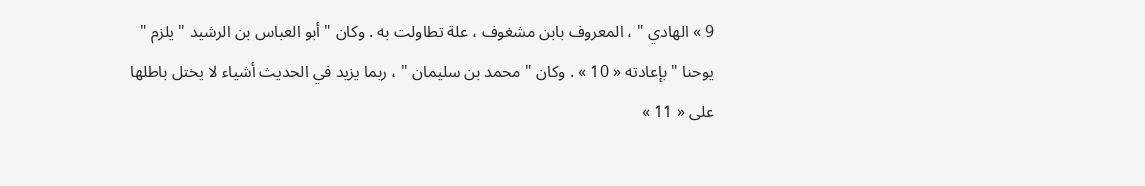9 » الهادي " ، المعروف بابن مشغوف ، علة تطاولت به . وكان " أبو العباس بن الرشيد " يلزم " يوحنا " بإعادته « 10 » . وكان " محمد بن سليمان " ، ربما يزيد في الحديث أشياء لا يختل باطلها على « 11 »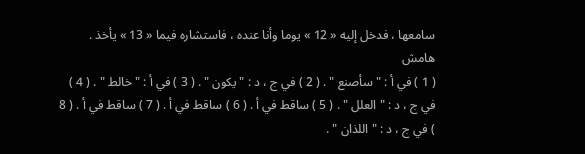سامعها ، فدخل إليه « 12 » يوما وأنا عنده ، فاستشاره فيما « 13 » يأخذ .
هامش
( 1 ) في أ : " سأصنع " . ( 2 ) في ج ، د : " يكون " . ( 3 ) في أ : " خالط " . ( 4 ) في ج ، د : " العلل " . ( 5 ) ساقط في أ . ( 6 ) ساقط في أ . ( 7 ) ساقط في أ . ( 8 ) في ج ، د : " اللذان " .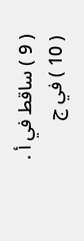( 9 ) ساقط في أ . ( 10 ) في ج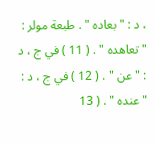، د : " بعاده " . طبعة مولر : " تعاهده " . ( 11 ) في ج ، د : " عن " . ( 12 ) في ج ، د : " عنده " . ( 13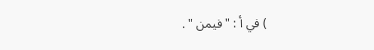) في أ : " فيمن " .